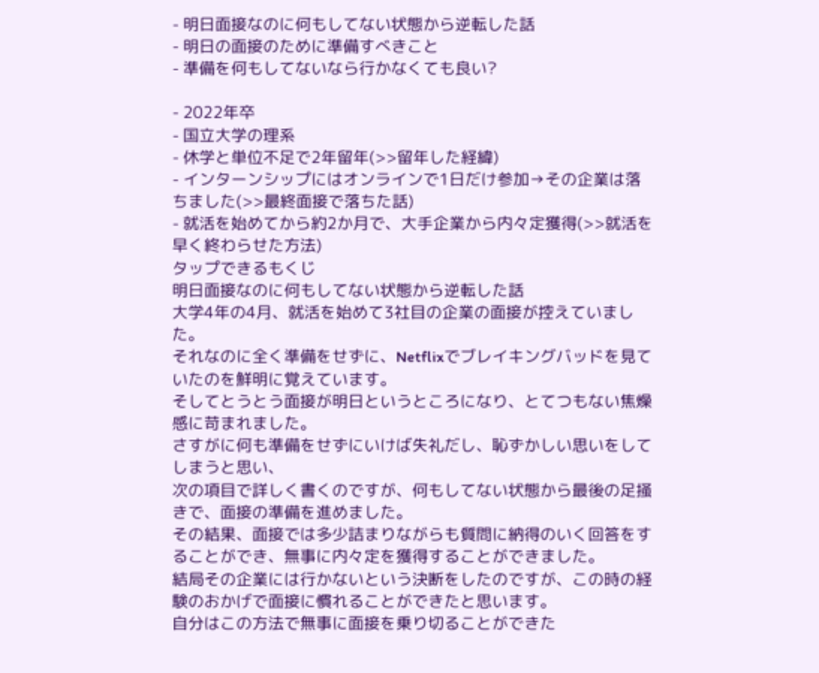- 明日面接なのに何もしてない状態から逆転した話
- 明日の面接のために準備すべきこと
- 準備を何もしてないなら行かなくても良い?

- 2022年卒
- 国立大学の理系
- 休学と単位不足で2年留年(>>留年した経緯)
- インターンシップにはオンラインで1日だけ参加→その企業は落ちました(>>最終面接で落ちた話)
- 就活を始めてから約2か月で、大手企業から内々定獲得(>>就活を早く終わらせた方法)
タップできるもくじ
明日面接なのに何もしてない状態から逆転した話
大学4年の4月、就活を始めて3社目の企業の面接が控えていました。
それなのに全く準備をせずに、Netflixでブレイキングバッドを見ていたのを鮮明に覚えています。
そしてとうとう面接が明日というところになり、とてつもない焦燥感に苛まれました。
さすがに何も準備をせずにいけば失礼だし、恥ずかしい思いをしてしまうと思い、
次の項目で詳しく書くのですが、何もしてない状態から最後の足掻きで、面接の準備を進めました。
その結果、面接では多少詰まりながらも質問に納得のいく回答をすることができ、無事に内々定を獲得することができました。
結局その企業には行かないという決断をしたのですが、この時の経験のおかげで面接に慣れることができたと思います。
自分はこの方法で無事に面接を乗り切ることができた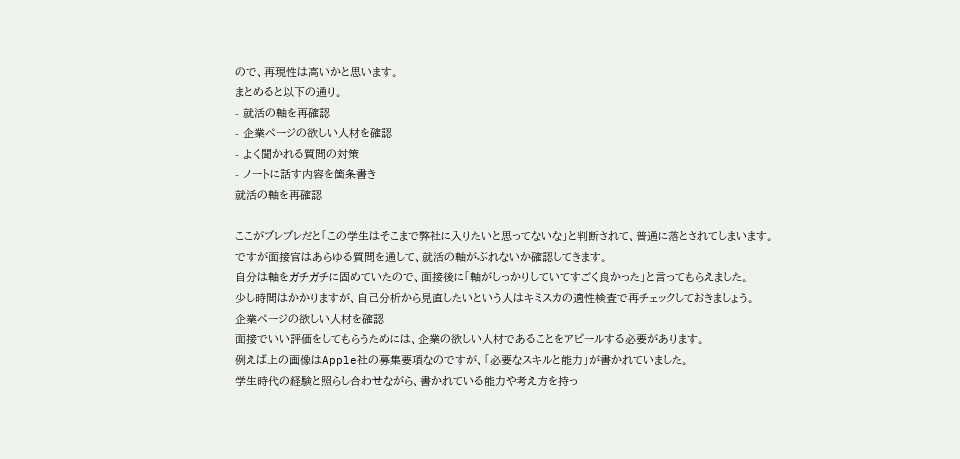ので、再現性は高いかと思います。
まとめると以下の通り。
- 就活の軸を再確認
- 企業ページの欲しい人材を確認
- よく聞かれる質問の対策
- ノートに話す内容を箇条書き
就活の軸を再確認

ここがブレブレだと「この学生はそこまで弊社に入りたいと思ってないな」と判断されて、普通に落とされてしまいます。
ですが面接官はあらゆる質問を通して、就活の軸がぶれないか確認してきます。
自分は軸をガチガチに固めていたので、面接後に「軸がしっかりしていてすごく良かった」と言ってもらえました。
少し時間はかかりますが、自己分析から見直したいという人はキミスカの適性検査で再チェックしておきましょう。
企業ページの欲しい人材を確認
面接でいい評価をしてもらうためには、企業の欲しい人材であることをアピールする必要があります。
例えば上の画像はApple社の募集要項なのですが、「必要なスキルと能力」が書かれていました。
学生時代の経験と照らし合わせながら、書かれている能力や考え方を持っ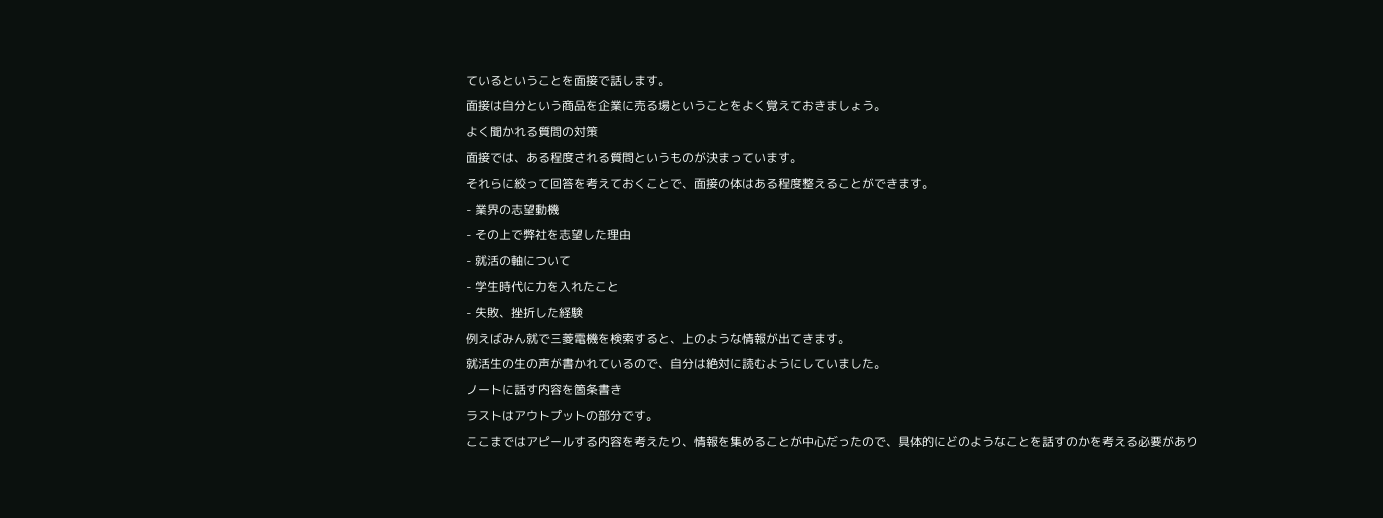ているということを面接で話します。
面接は自分という商品を企業に売る場ということをよく覚えておきましょう。
よく聞かれる質問の対策
面接では、ある程度される質問というものが決まっています。
それらに絞って回答を考えておくことで、面接の体はある程度整えることができます。
- 業界の志望動機
- その上で弊社を志望した理由
- 就活の軸について
- 学生時代に力を入れたこと
- 失敗、挫折した経験
例えばみん就で三菱電機を検索すると、上のような情報が出てきます。
就活生の生の声が書かれているので、自分は絶対に読むようにしていました。
ノートに話す内容を箇条書き
ラストはアウトプットの部分です。
ここまではアピールする内容を考えたり、情報を集めることが中心だったので、具体的にどのようなことを話すのかを考える必要があり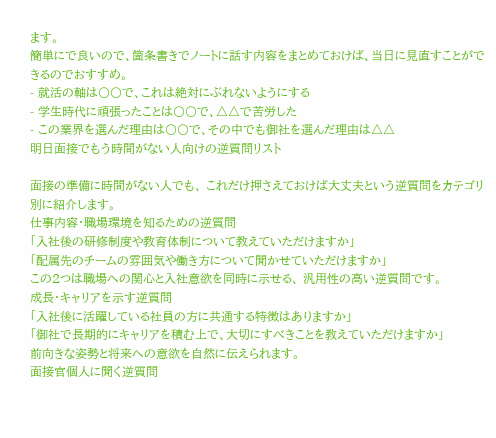ます。
簡単にで良いので、箇条書きでノートに話す内容をまとめておけば、当日に見直すことができるのでおすすめ。
- 就活の軸は〇〇で、これは絶対にぶれないようにする
- 学生時代に頑張ったことは〇〇で、△△で苦労した
- この業界を選んだ理由は〇〇で、その中でも御社を選んだ理由は△△
明日面接でもう時間がない人向けの逆質問リスト

面接の準備に時間がない人でも、 これだけ押さえておけば大丈夫という逆質問をカテゴリ別に紹介します。
仕事内容・職場環境を知るための逆質問
「入社後の研修制度や教育体制について教えていただけますか」
「配属先のチームの雰囲気や働き方について聞かせていただけますか」
この2つは職場への関心と入社意欲を同時に示せる、 汎用性の高い逆質問です。
成長・キャリアを示す逆質問
「入社後に活躍している社員の方に共通する特徴はありますか」
「御社で長期的にキャリアを積む上で、大切にすべきことを教えていただけますか」
前向きな姿勢と将来への意欲を自然に伝えられます。
面接官個人に聞く逆質問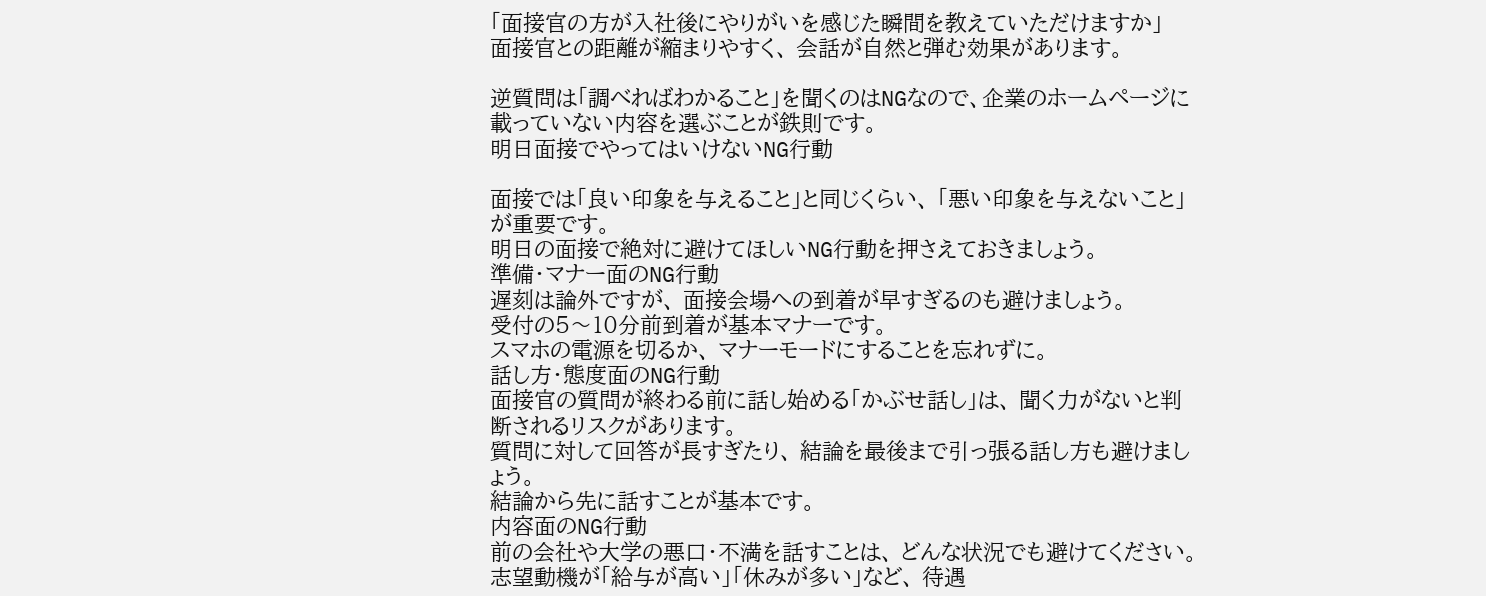「面接官の方が入社後にやりがいを感じた瞬間を教えていただけますか」
面接官との距離が縮まりやすく、 会話が自然と弾む効果があります。

逆質問は「調べればわかること」を聞くのはNGなので、企業のホームページに載っていない内容を選ぶことが鉄則です。
明日面接でやってはいけないNG行動

面接では「良い印象を与えること」と同じくらい、 「悪い印象を与えないこと」が重要です。
明日の面接で絶対に避けてほしいNG行動を押さえておきましょう。
準備・マナー面のNG行動
遅刻は論外ですが、 面接会場への到着が早すぎるのも避けましょう。
受付の5〜10分前到着が基本マナーです。
スマホの電源を切るか、 マナーモードにすることを忘れずに。
話し方・態度面のNG行動
面接官の質問が終わる前に話し始める「かぶせ話し」は、 聞く力がないと判断されるリスクがあります。
質問に対して回答が長すぎたり、 結論を最後まで引っ張る話し方も避けましょう。
結論から先に話すことが基本です。
内容面のNG行動
前の会社や大学の悪口・不満を話すことは、 どんな状況でも避けてください。
志望動機が「給与が高い」「休みが多い」など、 待遇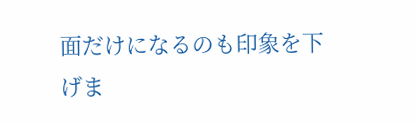面だけになるのも印象を下げま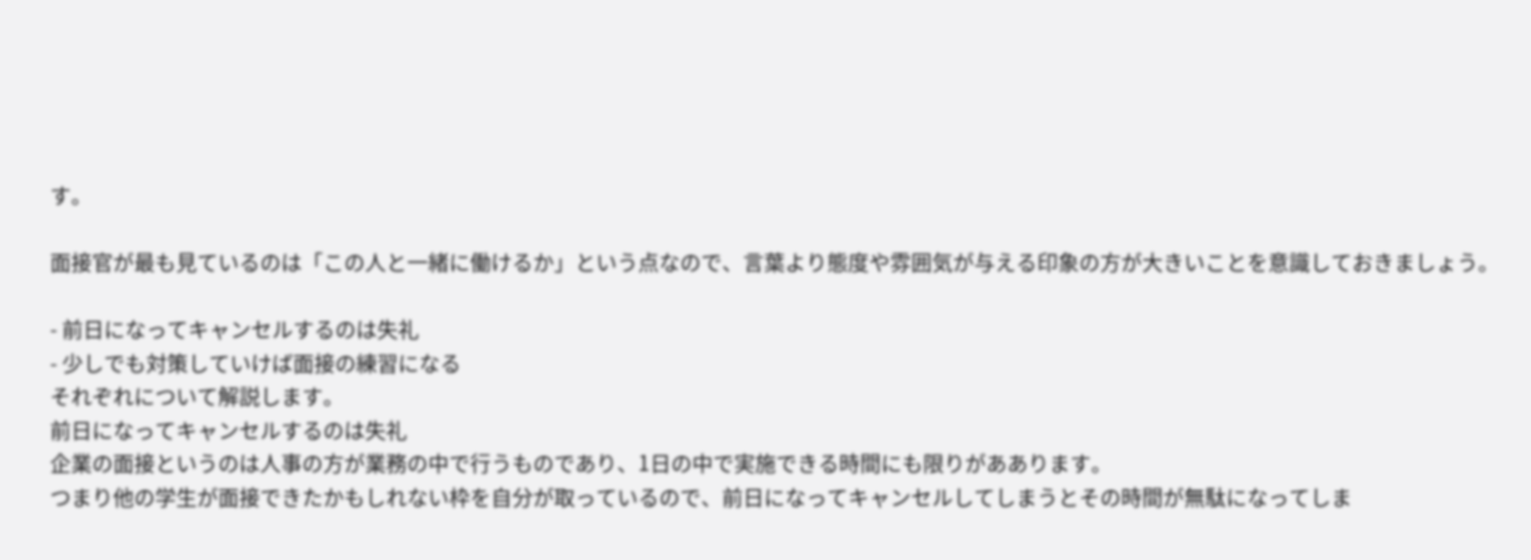す。

面接官が最も見ているのは「この人と一緒に働けるか」という点なので、言葉より態度や雰囲気が与える印象の方が大きいことを意識しておきましょう。

- 前日になってキャンセルするのは失礼
- 少しでも対策していけば面接の練習になる
それぞれについて解説します。
前日になってキャンセルするのは失礼
企業の面接というのは人事の方が業務の中で行うものであり、1日の中で実施できる時間にも限りがああります。
つまり他の学生が面接できたかもしれない枠を自分が取っているので、前日になってキャンセルしてしまうとその時間が無駄になってしま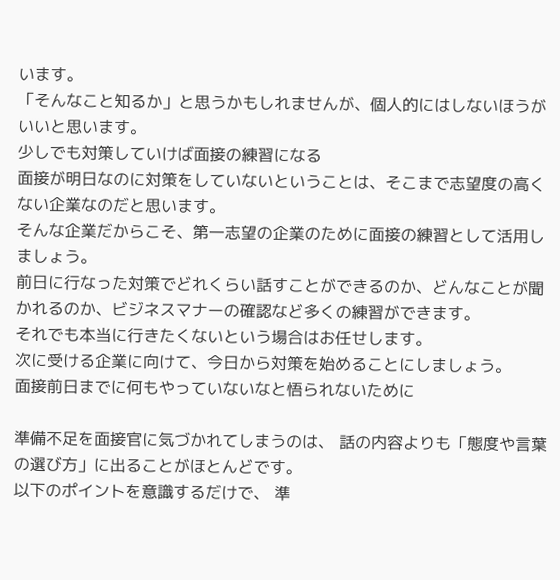います。
「そんなこと知るか」と思うかもしれませんが、個人的にはしないほうがいいと思います。
少しでも対策していけば面接の練習になる
面接が明日なのに対策をしていないということは、そこまで志望度の高くない企業なのだと思います。
そんな企業だからこそ、第一志望の企業のために面接の練習として活用しましょう。
前日に行なった対策でどれくらい話すことができるのか、どんなことが聞かれるのか、ビジネスマナーの確認など多くの練習ができます。
それでも本当に行きたくないという場合はお任せします。
次に受ける企業に向けて、今日から対策を始めることにしましょう。
面接前日までに何もやっていないなと悟られないために

準備不足を面接官に気づかれてしまうのは、 話の内容よりも「態度や言葉の選び方」に出ることがほとんどです。
以下のポイントを意識するだけで、 準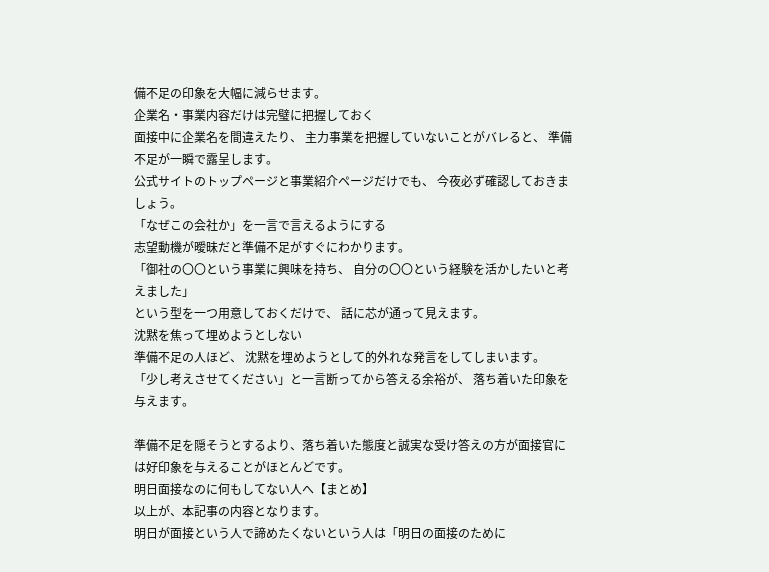備不足の印象を大幅に減らせます。
企業名・事業内容だけは完璧に把握しておく
面接中に企業名を間違えたり、 主力事業を把握していないことがバレると、 準備不足が一瞬で露呈します。
公式サイトのトップページと事業紹介ページだけでも、 今夜必ず確認しておきましょう。
「なぜこの会社か」を一言で言えるようにする
志望動機が曖昧だと準備不足がすぐにわかります。
「御社の〇〇という事業に興味を持ち、 自分の〇〇という経験を活かしたいと考えました」
という型を一つ用意しておくだけで、 話に芯が通って見えます。
沈黙を焦って埋めようとしない
準備不足の人ほど、 沈黙を埋めようとして的外れな発言をしてしまいます。
「少し考えさせてください」と一言断ってから答える余裕が、 落ち着いた印象を与えます。

準備不足を隠そうとするより、落ち着いた態度と誠実な受け答えの方が面接官には好印象を与えることがほとんどです。
明日面接なのに何もしてない人へ【まとめ】
以上が、本記事の内容となります。
明日が面接という人で諦めたくないという人は「明日の面接のために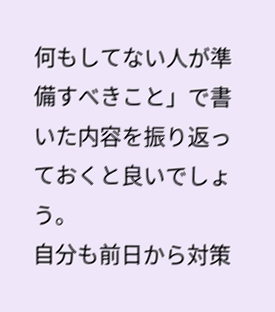何もしてない人が準備すべきこと」で書いた内容を振り返っておくと良いでしょう。
自分も前日から対策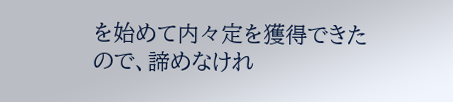を始めて内々定を獲得できたので、諦めなけれ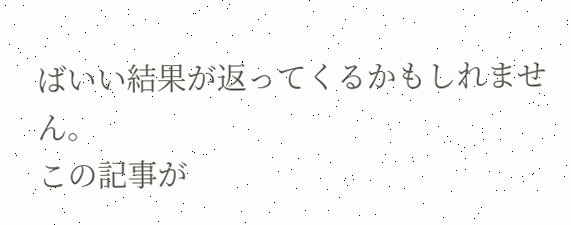ばいい結果が返ってくるかもしれません。
この記事が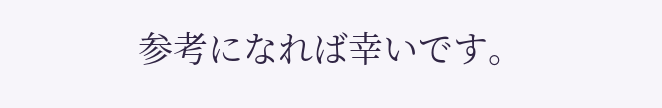参考になれば幸いです。